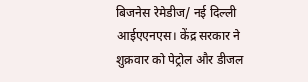बिजनेस रेमेडीज/ नई दिल्ली आईएएनएस। केंद्र सरकार ने शुक्रवार को पेट्रोल और डीजल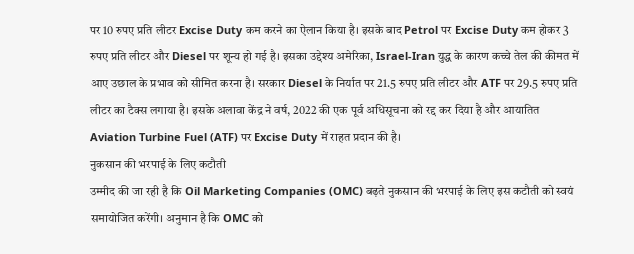पर 10 रुपए प्रति लीटर Excise Duty कम करने का ऐलान किया है। इसके बाद Petrol पर Excise Duty कम होकर 3 रुपए प्रति लीटर और Diesel पर शून्य हो गई है। इसका उद्देश्य अमेरिका, Israel-Iran युद्ध के कारण कच्चे तेल की कीमत में आए उछाल के प्रभाव को सीमित करना है। सरकार Diesel के निर्यात पर 21.5 रुपए प्रति लीटर और ATF पर 29.5 रुपए प्रति लीटर का टैक्स लगाया है। इसके अलावा केंद्र ने वर्ष, 2022 की एक पूर्व अधिसूचना को रद्द कर दिया है और आयातित Aviation Turbine Fuel (ATF) पर Excise Duty में राहत प्रदान की है।
नुकसान की भरपाई के लिए कटौती
उम्मीद की जा रही है कि Oil Marketing Companies (OMC) बढ़ते नुकसान की भरपाई के लिए इस कटौती को स्वयं समायोजित करेंगी। अनुमान है कि OMC को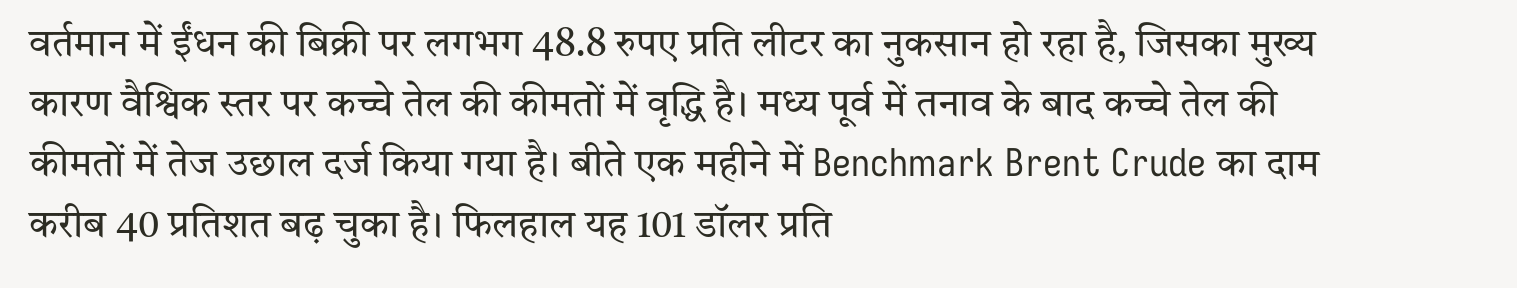वर्तमान में ईंधन की बिक्री पर लगभग 48.8 रुपए प्रति लीटर का नुकसान हो रहा है, जिसका मुख्य कारण वैश्विक स्तर पर कच्चे तेल की कीमतों में वृद्धि है। मध्य पूर्व में तनाव के बाद कच्चे तेल की कीमतों में तेज उछाल दर्ज किया गया है। बीते एक महीने में Benchmark Brent Crude का दाम करीब 40 प्रतिशत बढ़ चुका है। फिलहाल यह 101 डॉलर प्रति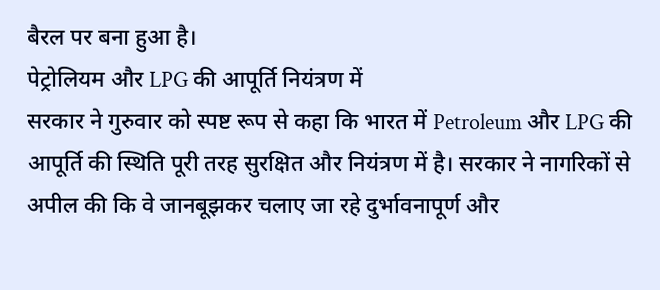बैरल पर बना हुआ है।
पेट्रोलियम और LPG की आपूर्ति नियंत्रण में
सरकार ने गुरुवार को स्पष्ट रूप से कहा कि भारत में Petroleum और LPG की आपूर्ति की स्थिति पूरी तरह सुरक्षित और नियंत्रण में है। सरकार ने नागरिकों से अपील की कि वे जानबूझकर चलाए जा रहे दुर्भावनापूर्ण और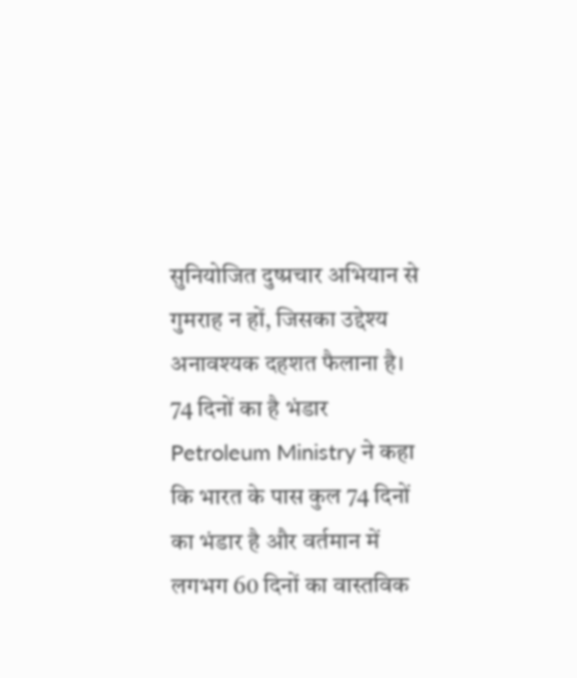सुनियोजित दुष्प्रचार अभियान से गुमराह न हों, जिसका उद्देश्य अनावश्यक दहशत फैलाना है।
74 दिनों का है भंडार
Petroleum Ministry ने कहा कि भारत के पास कुल 74 दिनों का भंडार है और वर्तमान में लगभग 60 दिनों का वास्तविक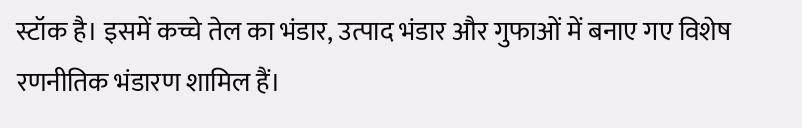स्टॉक है। इसमें कच्चे तेल का भंडार, उत्पाद भंडार और गुफाओं में बनाए गए विशेष रणनीतिक भंडारण शामिल हैं।